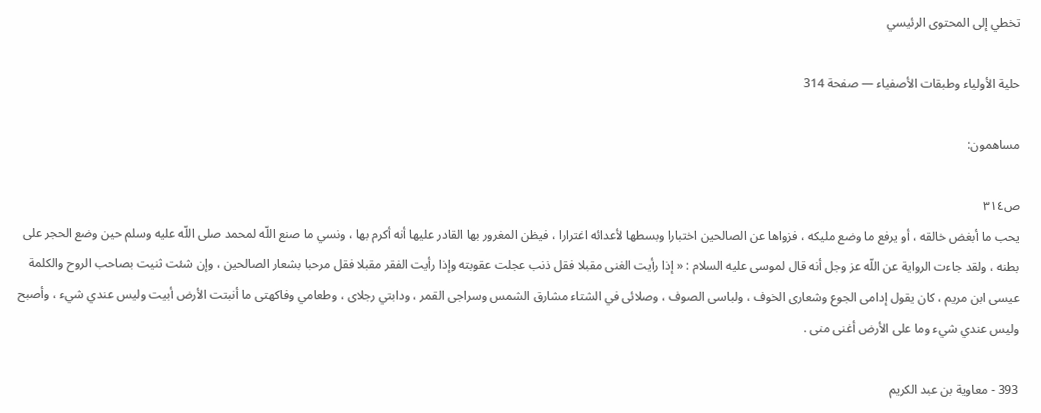تخطي إلى المحتوى الرئيسي

حلية الأولياء وطبقات الأصفياء — صفحة 314

مساهمون:

ص٣١٤
يحب ما أبغض خالقه ، أو يرفع ما وضع مليكه ، فزواها عن الصالحين اختبارا وبسطها لأعدائه اغترارا ، فيظن المغرور بها القادر عليها أنه أكرم بها ، ونسي ما صنع اللّه لمحمد صلى اللّه عليه وسلم حين وضع الحجر على بطنه ، ولقد جاءت الرواية عن اللّه عز وجل أنه قال لموسى عليه السلام : « إذا رأيت الغنى مقبلا فقل ذنب عجلت عقوبته وإذا رأيت الفقر مقبلا فقل مرحبا بشعار الصالحين ، وإن شئت ثنيت بصاحب الروح والكلمة عيسى ابن مريم ، كان يقول إدامى الجوع وشعارى الخوف ، ولباسى الصوف ، وصلائى في الشتاء مشارق الشمس وسراجى القمر ، ودابتي رجلاى ، وطعامي وفاكهتى ما أنبتت الأرض أبيت وليس عندي شيء ، وأصبح وليس عندي شيء وما على الأرض أغنى منى .

393 - معاوية بن عبد الكريم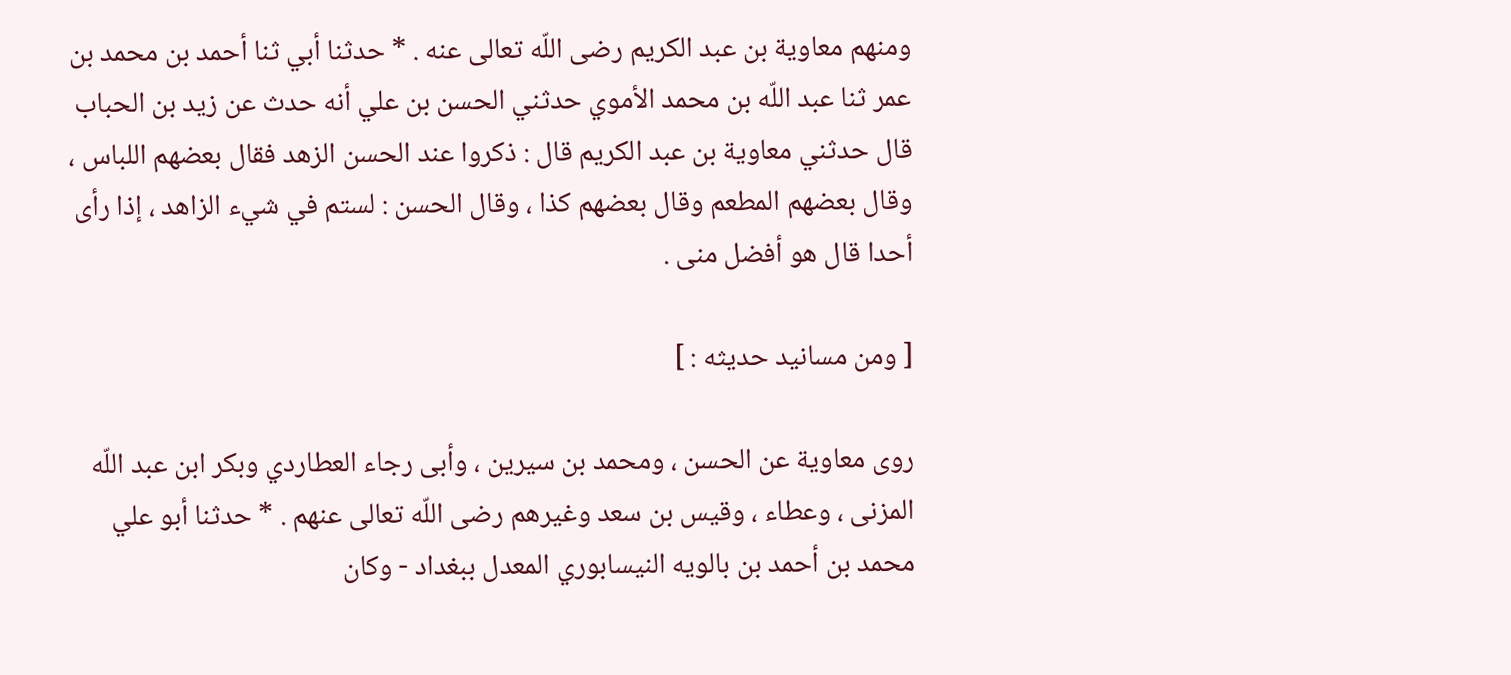ومنهم معاوية بن عبد الكريم رضى اللّه تعالى عنه . * حدثنا أبي ثنا أحمد بن محمد بن عمر ثنا عبد اللّه بن محمد الأموي حدثني الحسن بن علي أنه حدث عن زيد بن الحباب قال حدثني معاوية بن عبد الكريم قال : ذكروا عند الحسن الزهد فقال بعضهم اللباس ، وقال بعضهم المطعم وقال بعضهم كذا ، وقال الحسن : لستم في شيء الزاهد ، إذا رأى أحدا قال هو أفضل منى .

[ ومن مسانيد حديثه : ]

روى معاوية عن الحسن ، ومحمد بن سيرين ، وأبى رجاء العطاردي وبكر ابن عبد اللّه المزنى ، وعطاء ، وقيس بن سعد وغيرهم رضى اللّه تعالى عنهم . * حدثنا أبو علي محمد بن أحمد بن بالويه النيسابوري المعدل ببغداد - وكان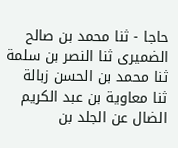حاجا - ثنا محمد بن صالح الضميرى ثنا النصر بن سلمة ثنا محمد بن الحسن زبالة ثنا معاوية بن عبد الكريم الضال عن الجلد بن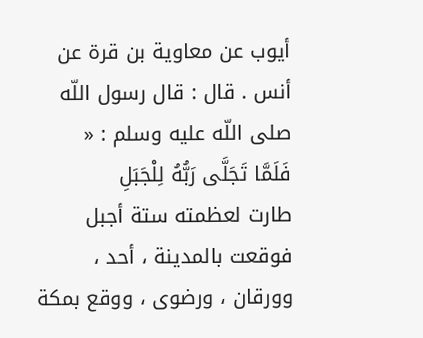أيوب عن معاوية بن قرة عن أنس . قال : قال رسول اللّه صلى اللّه عليه وسلم : «
فَلَمَّا تَجَلَّى رَبُّهُ لِلْجَبَلِ
طارت لعظمته ستة أجبل فوقعت بالمدينة ، أحد ، وورقان ، ورضوى ، ووقع بمكة